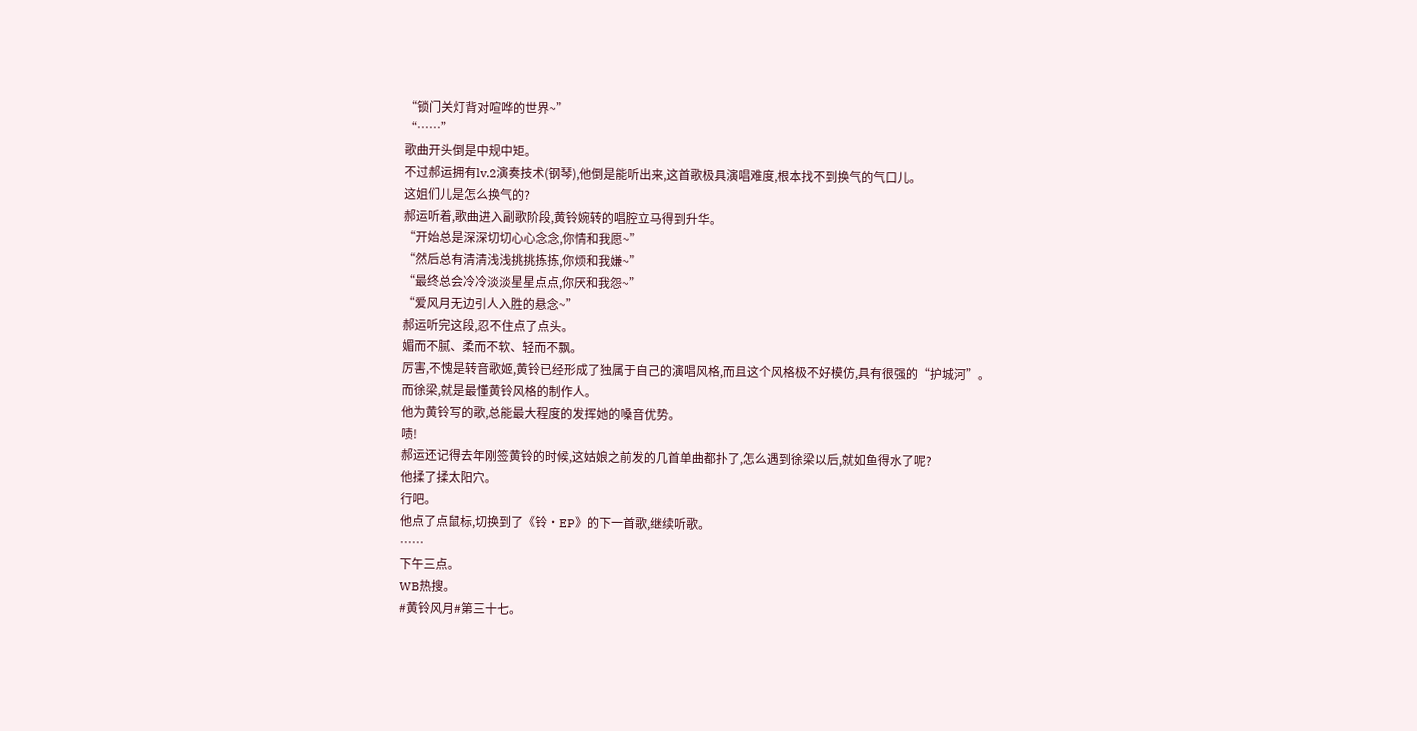“锁门关灯背对喧哗的世界~”
“……”
歌曲开头倒是中规中矩。
不过郝运拥有lv.2演奏技术(钢琴),他倒是能听出来,这首歌极具演唱难度,根本找不到换气的气口儿。
这姐们儿是怎么换气的?
郝运听着,歌曲进入副歌阶段,黄铃婉转的唱腔立马得到升华。
“开始总是深深切切心心念念,你情和我愿~”
“然后总有清清浅浅挑挑拣拣,你烦和我嫌~”
“最终总会冷冷淡淡星星点点,你厌和我怨~”
“爱风月无边引人入胜的悬念~”
郝运听完这段,忍不住点了点头。
媚而不腻、柔而不软、轻而不飘。
厉害,不愧是转音歌姬,黄铃已经形成了独属于自己的演唱风格,而且这个风格极不好模仿,具有很强的“护城河”。
而徐梁,就是最懂黄铃风格的制作人。
他为黄铃写的歌,总能最大程度的发挥她的嗓音优势。
啧!
郝运还记得去年刚签黄铃的时候,这姑娘之前发的几首单曲都扑了,怎么遇到徐梁以后,就如鱼得水了呢?
他揉了揉太阳穴。
行吧。
他点了点鼠标,切换到了《铃·EP》的下一首歌,继续听歌。
……
下午三点。
WB热搜。
#黄铃风月#第三十七。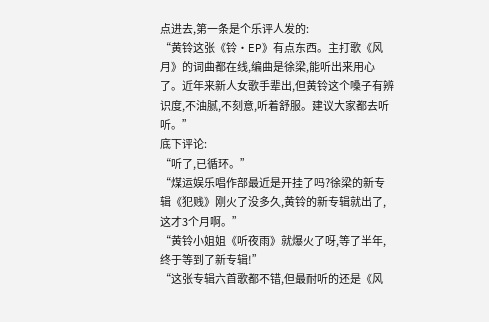点进去,第一条是个乐评人发的:
“黄铃这张《铃·EP》有点东西。主打歌《风月》的词曲都在线,编曲是徐梁,能听出来用心了。近年来新人女歌手辈出,但黄铃这个嗓子有辨识度,不油腻,不刻意,听着舒服。建议大家都去听听。”
底下评论:
“听了,已循环。”
“煤运娱乐唱作部最近是开挂了吗?徐梁的新专辑《犯贱》刚火了没多久,黄铃的新专辑就出了,这才3个月啊。”
“黄铃小姐姐《听夜雨》就爆火了呀,等了半年,终于等到了新专辑!”
“这张专辑六首歌都不错,但最耐听的还是《风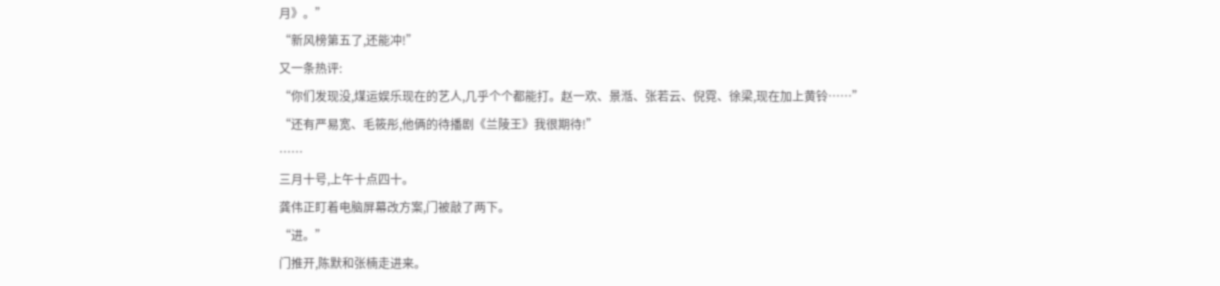月》。”
“新风榜第五了,还能冲!”
又一条热评:
“你们发现没,煤运娱乐现在的艺人,几乎个个都能打。赵一欢、景湉、张若云、倪霓、徐梁,现在加上黄铃……”
“还有严易宽、毛筱彤,他俩的待播剧《兰陵王》我很期待!”
……
三月十号,上午十点四十。
龚伟正盯着电脑屏幕改方案,门被敲了两下。
“进。”
门推开,陈默和张楠走进来。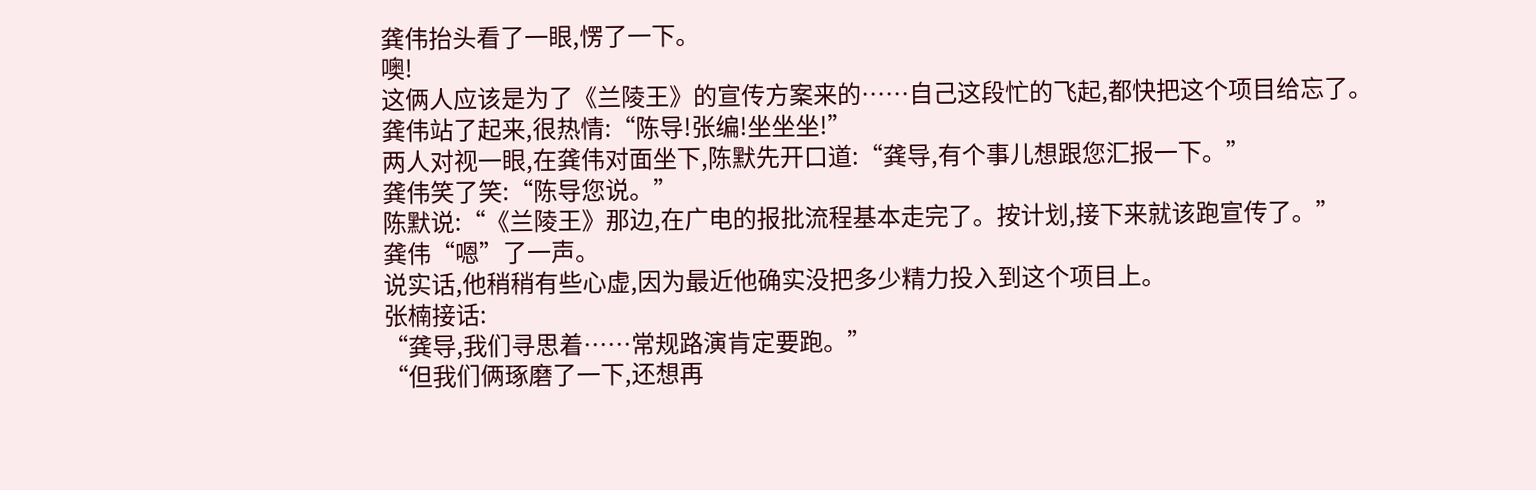龚伟抬头看了一眼,愣了一下。
噢!
这俩人应该是为了《兰陵王》的宣传方案来的……自己这段忙的飞起,都快把这个项目给忘了。
龚伟站了起来,很热情:“陈导!张编!坐坐坐!”
两人对视一眼,在龚伟对面坐下,陈默先开口道:“龚导,有个事儿想跟您汇报一下。”
龚伟笑了笑:“陈导您说。”
陈默说:“《兰陵王》那边,在广电的报批流程基本走完了。按计划,接下来就该跑宣传了。”
龚伟“嗯”了一声。
说实话,他稍稍有些心虚,因为最近他确实没把多少精力投入到这个项目上。
张楠接话:
“龚导,我们寻思着……常规路演肯定要跑。”
“但我们俩琢磨了一下,还想再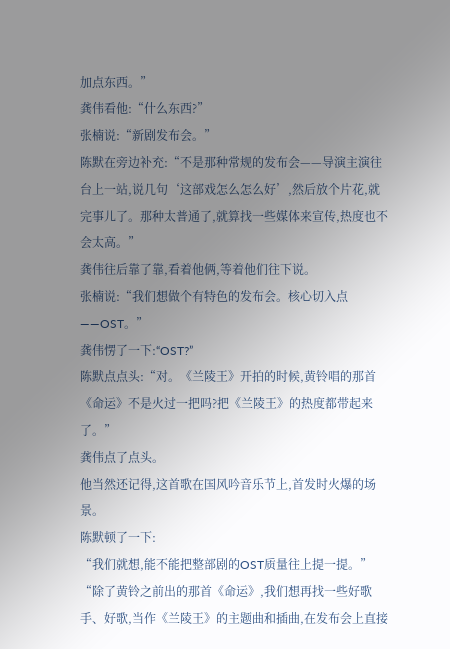加点东西。”
龚伟看他:“什么东西?”
张楠说:“新剧发布会。”
陈默在旁边补充:“不是那种常规的发布会——导演主演往台上一站,说几句‘这部戏怎么怎么好’,然后放个片花,就完事儿了。那种太普通了,就算找一些媒体来宣传,热度也不会太高。”
龚伟往后靠了靠,看着他俩,等着他们往下说。
张楠说:“我们想做个有特色的发布会。核心切入点——OST。”
龚伟愣了一下:“OST?”
陈默点点头:“对。《兰陵王》开拍的时候,黄铃唱的那首《命运》不是火过一把吗?把《兰陵王》的热度都带起来了。”
龚伟点了点头。
他当然还记得,这首歌在国风吟音乐节上,首发时火爆的场景。
陈默顿了一下:
“我们就想,能不能把整部剧的OST质量往上提一提。”
“除了黄铃之前出的那首《命运》,我们想再找一些好歌手、好歌,当作《兰陵王》的主题曲和插曲,在发布会上直接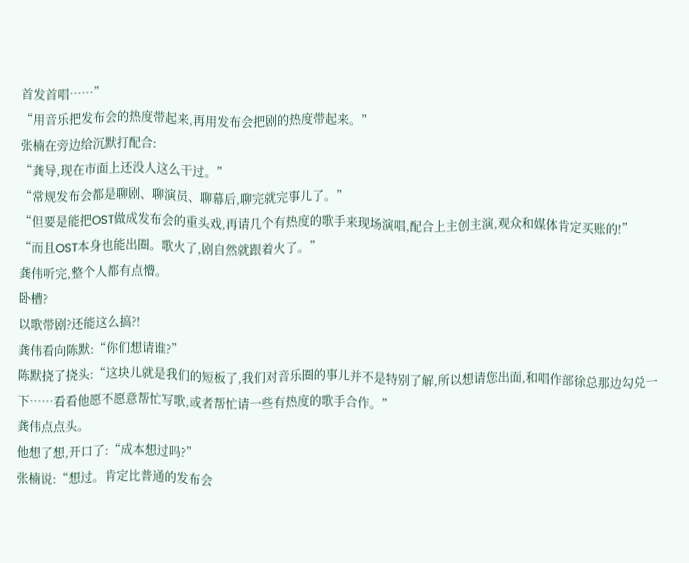首发首唱……”
“用音乐把发布会的热度带起来,再用发布会把剧的热度带起来。”
张楠在旁边给沉默打配合:
“龚导,现在市面上还没人这么干过。”
“常规发布会都是聊剧、聊演员、聊幕后,聊完就完事儿了。”
“但要是能把OST做成发布会的重头戏,再请几个有热度的歌手来现场演唱,配合上主创主演,观众和媒体肯定买账的!”
“而且OST本身也能出圈。歌火了,剧自然就跟着火了。”
龚伟听完,整个人都有点懵。
卧槽?
以歌带剧?还能这么搞?!
龚伟看向陈默:“你们想请谁?”
陈默挠了挠头:“这块儿就是我们的短板了,我们对音乐圈的事儿并不是特别了解,所以想请您出面,和唱作部徐总那边勾兑一下……看看他愿不愿意帮忙写歌,或者帮忙请一些有热度的歌手合作。”
龚伟点点头。
他想了想,开口了:“成本想过吗?”
张楠说:“想过。肯定比普通的发布会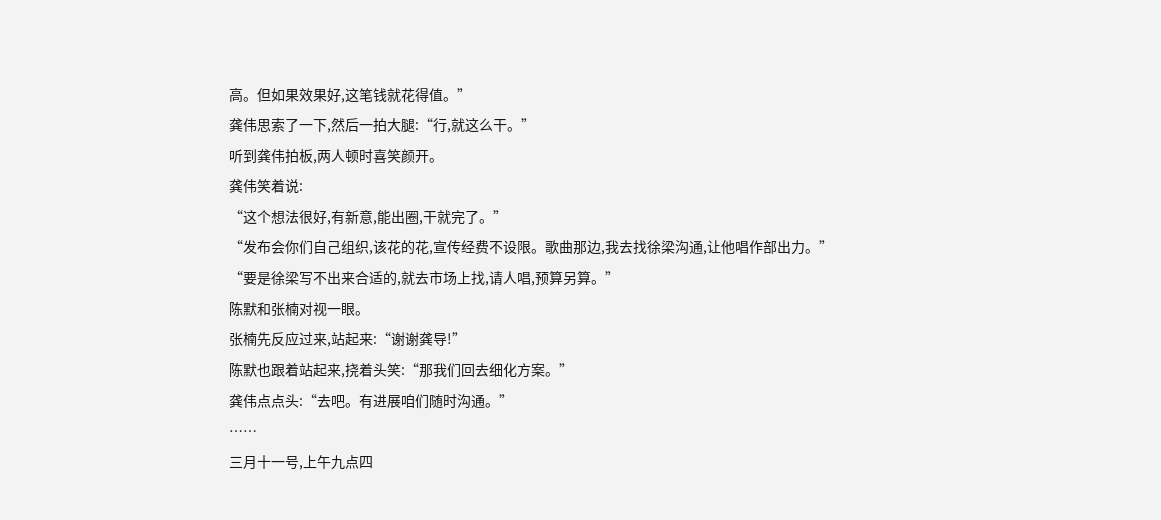高。但如果效果好,这笔钱就花得值。”
龚伟思索了一下,然后一拍大腿:“行,就这么干。”
听到龚伟拍板,两人顿时喜笑颜开。
龚伟笑着说:
“这个想法很好,有新意,能出圈,干就完了。”
“发布会你们自己组织,该花的花,宣传经费不设限。歌曲那边,我去找徐梁沟通,让他唱作部出力。”
“要是徐梁写不出来合适的,就去市场上找,请人唱,预算另算。”
陈默和张楠对视一眼。
张楠先反应过来,站起来:“谢谢龚导!”
陈默也跟着站起来,挠着头笑:“那我们回去细化方案。”
龚伟点点头:“去吧。有进展咱们随时沟通。”
……
三月十一号,上午九点四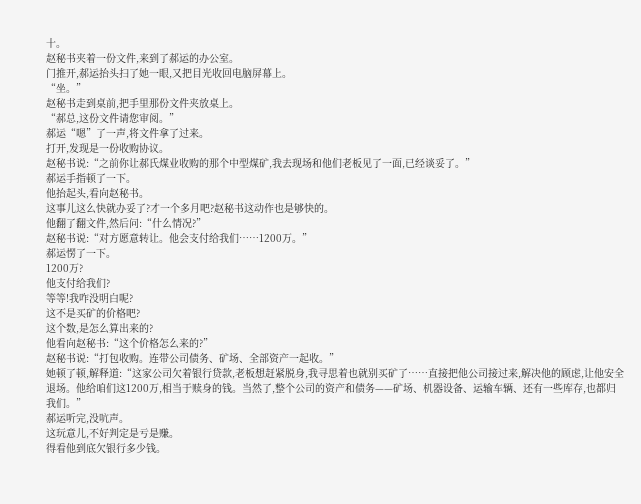十。
赵秘书夹着一份文件,来到了郝运的办公室。
门推开,郝运抬头扫了她一眼,又把目光收回电脑屏幕上。
“坐。”
赵秘书走到桌前,把手里那份文件夹放桌上。
“郝总,这份文件请您审阅。”
郝运“嗯”了一声,将文件拿了过来。
打开,发现是一份收购协议。
赵秘书说:“之前你让郝氏煤业收购的那个中型煤矿,我去现场和他们老板见了一面,已经谈妥了。”
郝运手指顿了一下。
他抬起头,看向赵秘书。
这事儿这么快就办妥了?才一个多月吧?赵秘书这动作也是够快的。
他翻了翻文件,然后问:“什么情况?”
赵秘书说:“对方愿意转让。他会支付给我们……1200万。”
郝运愣了一下。
1200万?
他支付给我们?
等等!我咋没明白呢?
这不是买矿的价格吧?
这个数,是怎么算出来的?
他看向赵秘书:“这个价格怎么来的?”
赵秘书说:“打包收购。连带公司债务、矿场、全部资产一起收。”
她顿了顿,解释道:“这家公司欠着银行贷款,老板想赶紧脱身,我寻思着也就别买矿了……直接把他公司接过来,解决他的顾虑,让他安全退场。他给咱们这1200万,相当于赎身的钱。当然了,整个公司的资产和债务——矿场、机器设备、运输车辆、还有一些库存,也都归我们。”
郝运听完,没吭声。
这玩意儿,不好判定是亏是赚。
得看他到底欠银行多少钱。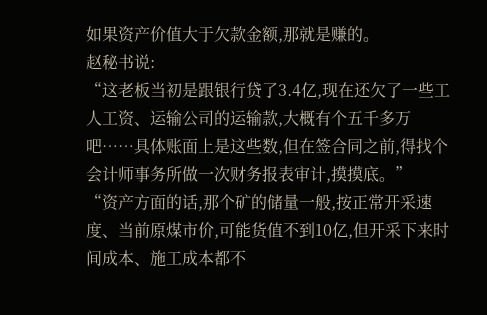如果资产价值大于欠款金额,那就是赚的。
赵秘书说:
“这老板当初是跟银行贷了3.4亿,现在还欠了一些工人工资、运输公司的运输款,大概有个五千多万吧……具体账面上是这些数,但在签合同之前,得找个会计师事务所做一次财务报表审计,摸摸底。”
“资产方面的话,那个矿的储量一般,按正常开采速度、当前原煤市价,可能货值不到10亿,但开采下来时间成本、施工成本都不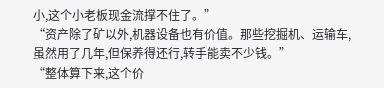小,这个小老板现金流撑不住了。”
“资产除了矿以外,机器设备也有价值。那些挖掘机、运输车,虽然用了几年,但保养得还行,转手能卖不少钱。”
“整体算下来,这个价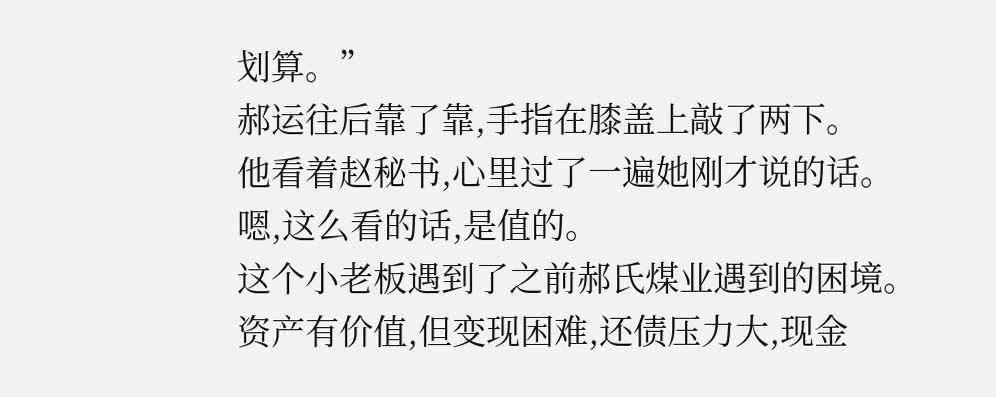划算。”
郝运往后靠了靠,手指在膝盖上敲了两下。
他看着赵秘书,心里过了一遍她刚才说的话。
嗯,这么看的话,是值的。
这个小老板遇到了之前郝氏煤业遇到的困境。
资产有价值,但变现困难,还债压力大,现金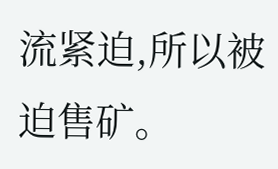流紧迫,所以被迫售矿。